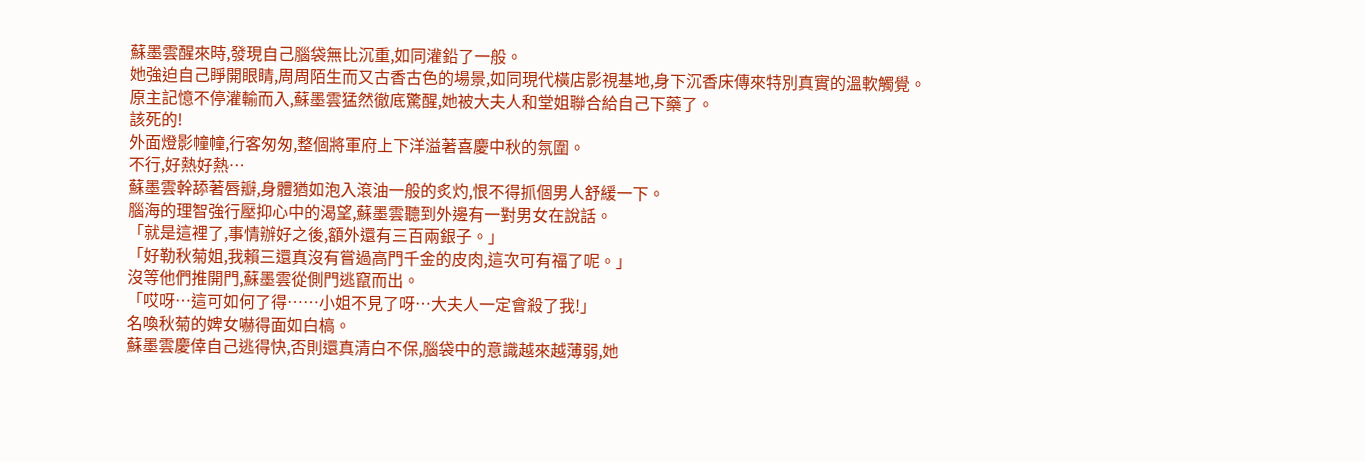蘇墨雲醒來時,發現自己腦袋無比沉重,如同灌鉛了一般。
她強迫自己睜開眼睛,周周陌生而又古香古色的場景,如同現代橫店影視基地,身下沉香床傳來特別真實的溫軟觸覺。
原主記憶不停灌輸而入,蘇墨雲猛然徹底驚醒,她被大夫人和堂姐聯合給自己下藥了。
該死的!
外面燈影幢幢,行客匆匆,整個將軍府上下洋溢著喜慶中秋的氛圍。
不行,好熱好熱…
蘇墨雲幹舔著唇瓣,身體猶如泡入滾油一般的炙灼,恨不得抓個男人舒緩一下。
腦海的理智強行壓抑心中的渴望,蘇墨雲聽到外邊有一對男女在說話。
「就是這裡了,事情辦好之後,額外還有三百兩銀子。」
「好勒秋菊姐,我賴三還真沒有嘗過高門千金的皮肉,這次可有福了呢。」
沒等他們推開門,蘇墨雲從側門逃竄而出。
「哎呀…這可如何了得……小姐不見了呀…大夫人一定會殺了我!」
名喚秋菊的婢女嚇得面如白槁。
蘇墨雲慶倖自己逃得快,否則還真清白不保,腦袋中的意識越來越薄弱,她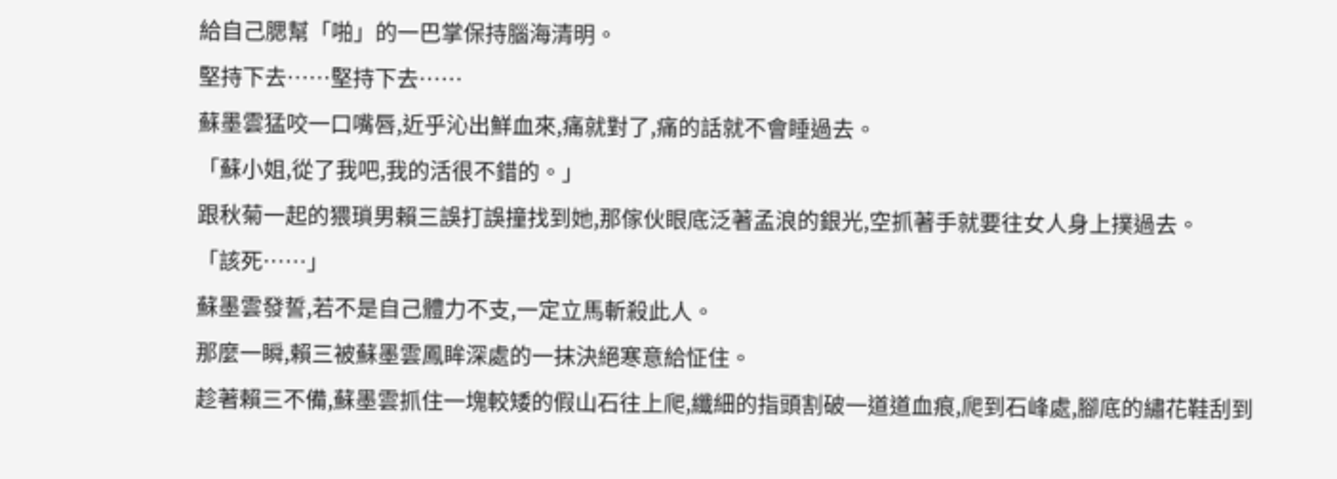給自己腮幫「啪」的一巴掌保持腦海清明。
堅持下去……堅持下去……
蘇墨雲猛咬一口嘴唇,近乎沁出鮮血來,痛就對了,痛的話就不會睡過去。
「蘇小姐,從了我吧,我的活很不錯的。」
跟秋菊一起的猥瑣男賴三誤打誤撞找到她,那傢伙眼底泛著孟浪的銀光,空抓著手就要往女人身上撲過去。
「該死……」
蘇墨雲發誓,若不是自己體力不支,一定立馬斬殺此人。
那麼一瞬,賴三被蘇墨雲鳳眸深處的一抹決絕寒意給怔住。
趁著賴三不備,蘇墨雲抓住一塊較矮的假山石往上爬,纖細的指頭割破一道道血痕,爬到石峰處,腳底的繡花鞋刮到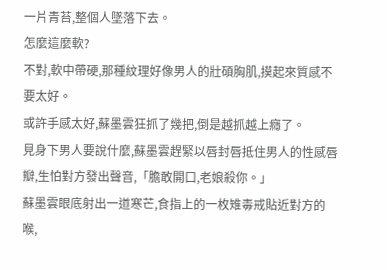一片青苔,整個人墜落下去。
怎麼這麼軟?
不對,軟中帶硬,那種紋理好像男人的壯碩胸肌,摸起來質感不要太好。
或許手感太好,蘇墨雲狂抓了幾把,倒是越抓越上癮了。
見身下男人要說什麼,蘇墨雲趕緊以唇封唇抵住男人的性感唇瓣,生怕對方發出聲音,「膽敢開口,老娘殺你。」
蘇墨雲眼底射出一道寒芒,食指上的一枚雉毒戒貼近對方的喉,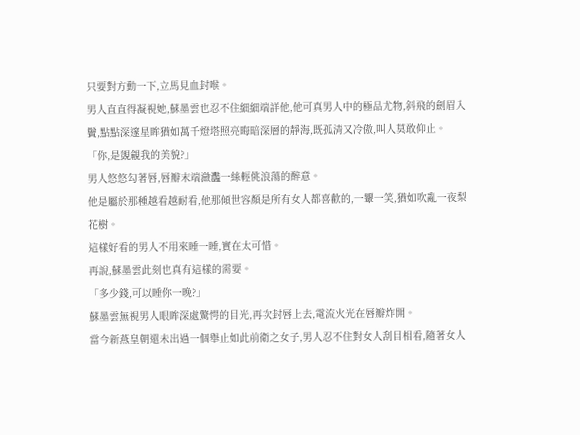只要對方動一下,立馬見血封喉。
男人直直得凝視她,蘇墨雲也忍不住細細端詳他,他可真男人中的極品尤物,斜飛的劍眉入鬢,點點深邃星眸猶如萬千燈塔照亮晦暗深層的靜海,既孤清又冷傲,叫人莫敢仰止。
「你,是覬覦我的美貌?」
男人悠悠勾著唇,唇瓣末端瀲灩一絲輕佻浪蕩的醉意。
他是屬於那種越看越耐看,他那傾世容顏是所有女人都喜歡的,一顰一笑,猶如吹亂一夜梨花樹。
這樣好看的男人不用來睡一睡,實在太可惜。
再說,蘇墨雲此刻也真有這樣的需要。
「多少錢,可以睡你一晚?」
蘇墨雲無視男人眼眸深處驚愕的目光,再次封唇上去,電流火光在唇瓣炸開。
當今新燕皇朝還未出過一個舉止如此前衛之女子,男人忍不住對女人刮目相看,隨著女人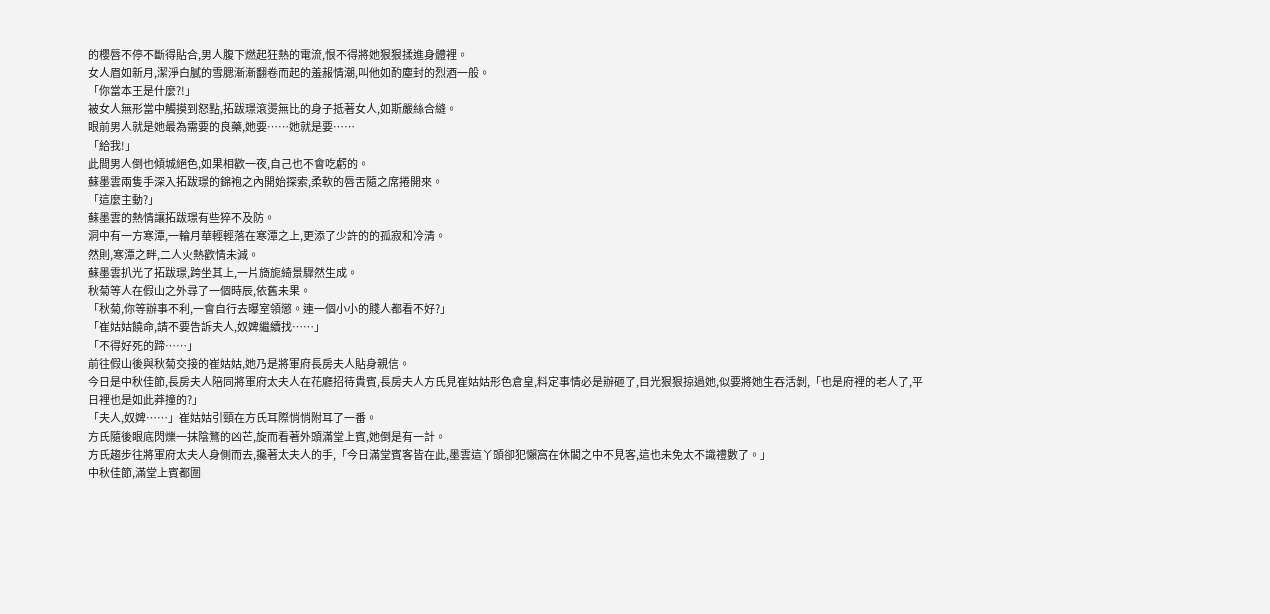的櫻唇不停不斷得貼合,男人腹下燃起狂熱的電流,恨不得將她狠狠揉進身體裡。
女人眉如新月,潔淨白膩的雪腮漸漸翻卷而起的羞赧情潮,叫他如酌塵封的烈酒一般。
「你當本王是什麼?!」
被女人無形當中觸摸到怒點,拓跋璟滾燙無比的身子抵著女人,如斯嚴絲合縫。
眼前男人就是她最為需要的良藥,她要……她就是要……
「給我!」
此間男人倒也傾城絕色,如果相歡一夜,自己也不會吃虧的。
蘇墨雲兩隻手深入拓跋璟的錦袍之內開始探索,柔軟的唇舌隨之席捲開來。
「這麼主動?」
蘇墨雲的熱情讓拓跋璟有些猝不及防。
洞中有一方寒潭,一輪月華輕輕落在寒潭之上,更添了少許的的孤寂和冷清。
然則,寒潭之畔,二人火熱歡情未減。
蘇墨雲扒光了拓跋璟,跨坐其上,一片旖旎綺景驟然生成。
秋菊等人在假山之外尋了一個時辰,依舊未果。
「秋菊,你等辦事不利,一會自行去曝室領懲。連一個小小的賤人都看不好?」
「崔姑姑饒命,請不要告訴夫人,奴婢繼續找……」
「不得好死的蹄……」
前往假山後與秋菊交接的崔姑姑,她乃是將軍府長房夫人貼身親信。
今日是中秋佳節,長房夫人陪同將軍府太夫人在花廳招待貴賓,長房夫人方氏見崔姑姑形色倉皇,料定事情必是辦砸了,目光狠狠掠過她,似要將她生吞活剝,「也是府裡的老人了,平日裡也是如此莽撞的?」
「夫人,奴婢……」崔姑姑引頸在方氏耳際悄悄附耳了一番。
方氏隨後眼底閃爍一抹陰鶩的凶芒,旋而看著外頭滿堂上賓,她倒是有一計。
方氏趨步往將軍府太夫人身側而去,攙著太夫人的手,「今日滿堂賓客皆在此,墨雲這丫頭卻犯懶窩在休閣之中不見客,這也未免太不識禮數了。」
中秋佳節,滿堂上賓都圍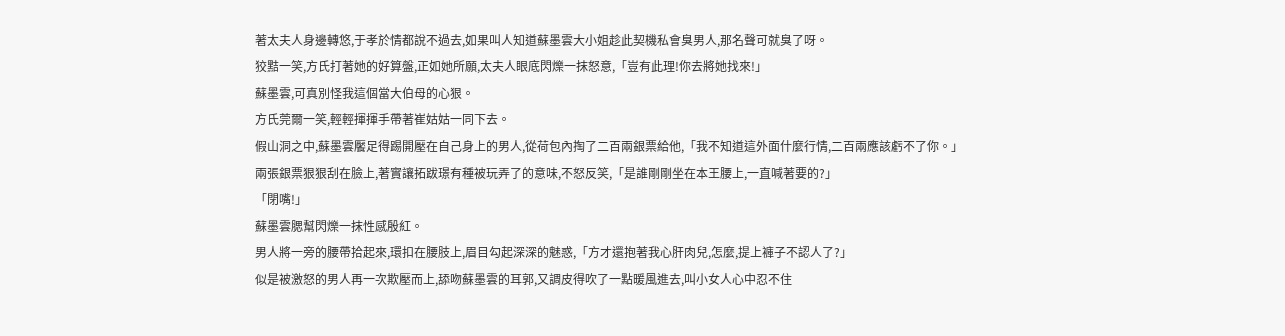著太夫人身邊轉悠,于孝於情都說不過去,如果叫人知道蘇墨雲大小姐趁此契機私會臭男人,那名聲可就臭了呀。
狡黠一笑,方氏打著她的好算盤,正如她所願,太夫人眼底閃爍一抹怒意,「豈有此理!你去將她找來!」
蘇墨雲,可真別怪我這個當大伯母的心狠。
方氏莞爾一笑,輕輕揮揮手帶著崔姑姑一同下去。
假山洞之中,蘇墨雲饜足得踢開壓在自己身上的男人,從荷包內掏了二百兩銀票給他,「我不知道這外面什麼行情,二百兩應該虧不了你。」
兩張銀票狠狠刮在臉上,著實讓拓跋璟有種被玩弄了的意味,不怒反笑,「是誰剛剛坐在本王腰上,一直喊著要的?」
「閉嘴!」
蘇墨雲腮幫閃爍一抹性感殷紅。
男人將一旁的腰帶拾起來,環扣在腰肢上,眉目勾起深深的魅惑,「方才還抱著我心肝肉兒,怎麼,提上褲子不認人了?」
似是被激怒的男人再一次欺壓而上,舔吻蘇墨雲的耳郭,又調皮得吹了一點暖風進去,叫小女人心中忍不住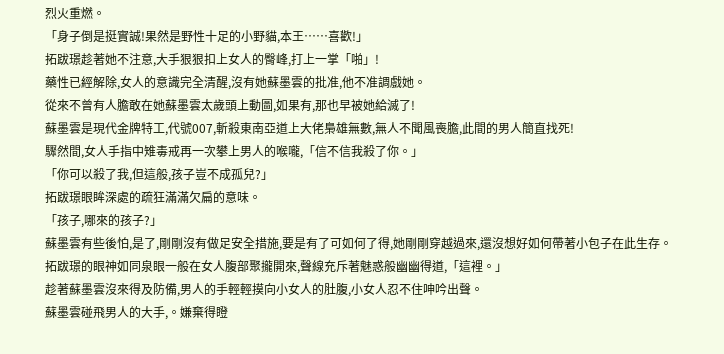烈火重燃。
「身子倒是挺實誠!果然是野性十足的小野貓,本王……喜歡!」
拓跋璟趁著她不注意,大手狠狠扣上女人的臀峰,打上一掌「啪」!
藥性已經解除,女人的意識完全清醒,沒有她蘇墨雲的批准,他不准調戲她。
從來不曾有人膽敢在她蘇墨雲太歲頭上動圖,如果有,那也早被她給滅了!
蘇墨雲是現代金牌特工,代號007,斬殺東南亞道上大佬梟雄無數,無人不聞風喪膽,此間的男人簡直找死!
驟然間,女人手指中雉毒戒再一次攀上男人的喉嚨,「信不信我殺了你。」
「你可以殺了我,但這般,孩子豈不成孤兒?」
拓跋璟眼眸深處的疏狂滿滿欠扁的意味。
「孩子,哪來的孩子?」
蘇墨雲有些後怕,是了,剛剛沒有做足安全措施,要是有了可如何了得,她剛剛穿越過來,還沒想好如何帶著小包子在此生存。
拓跋璟的眼神如同泉眼一般在女人腹部聚攏開來,聲線充斥著魅惑般幽幽得道,「這裡。」
趁著蘇墨雲沒來得及防備,男人的手輕輕摸向小女人的肚腹,小女人忍不住呻吟出聲。
蘇墨雲碰飛男人的大手,。嫌棄得瞪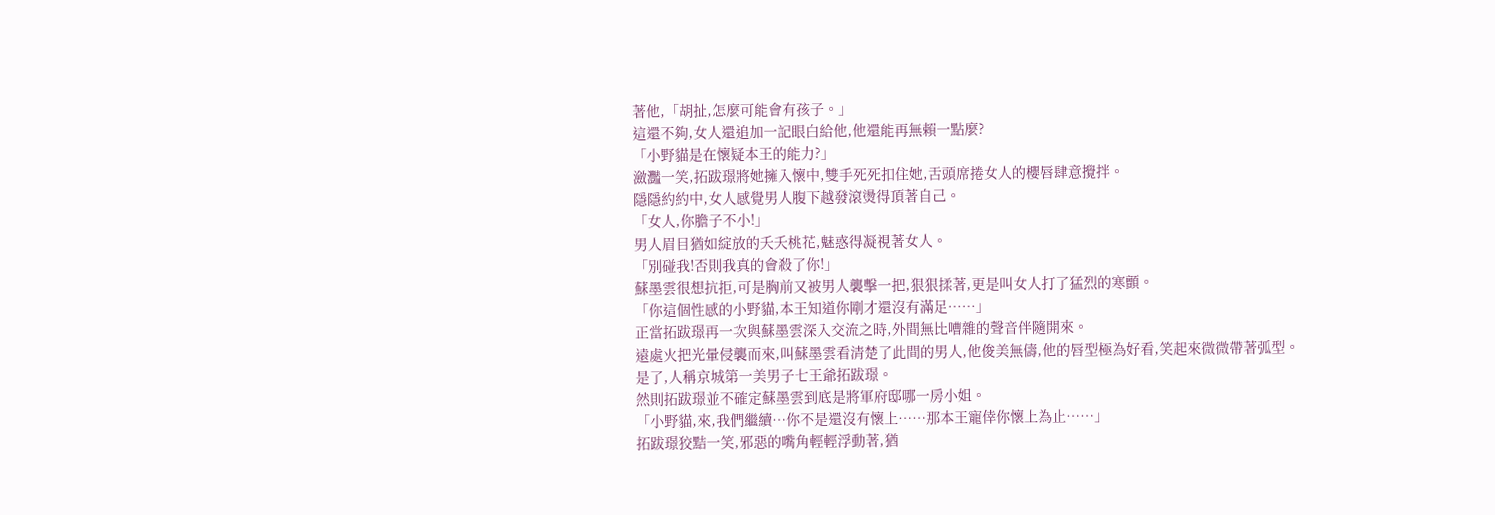著他,「胡扯,怎麼可能會有孩子。」
這還不夠,女人還追加一記眼白給他,他還能再無賴一點麼?
「小野貓是在懷疑本王的能力?」
瀲灩一笑,拓跋璟將她擁入懷中,雙手死死扣住她,舌頭席捲女人的櫻唇肆意攪拌。
隱隱約約中,女人感覺男人腹下越發滾燙得頂著自己。
「女人,你膽子不小!」
男人眉目猶如綻放的夭夭桃花,魅惑得凝視著女人。
「別碰我!否則我真的會殺了你!」
蘇墨雲很想抗拒,可是胸前又被男人襲擊一把,狠狠揉著,更是叫女人打了猛烈的寒顫。
「你這個性感的小野貓,本王知道你剛才還沒有滿足……」
正當拓跋璟再一次與蘇墨雲深入交流之時,外間無比嘈雜的聲音伴隨開來。
遠處火把光暈侵襲而來,叫蘇墨雲看清楚了此間的男人,他俊美無儔,他的唇型極為好看,笑起來微微帶著弧型。
是了,人稱京城第一美男子七王爺拓跋璟。
然則拓跋璟並不確定蘇墨雲到底是將軍府邸哪一房小姐。
「小野貓,來,我們繼續…你不是還沒有懷上……那本王寵倖你懷上為止……」
拓跋璟狡黠一笑,邪惡的嘴角輕輕浮動著,猶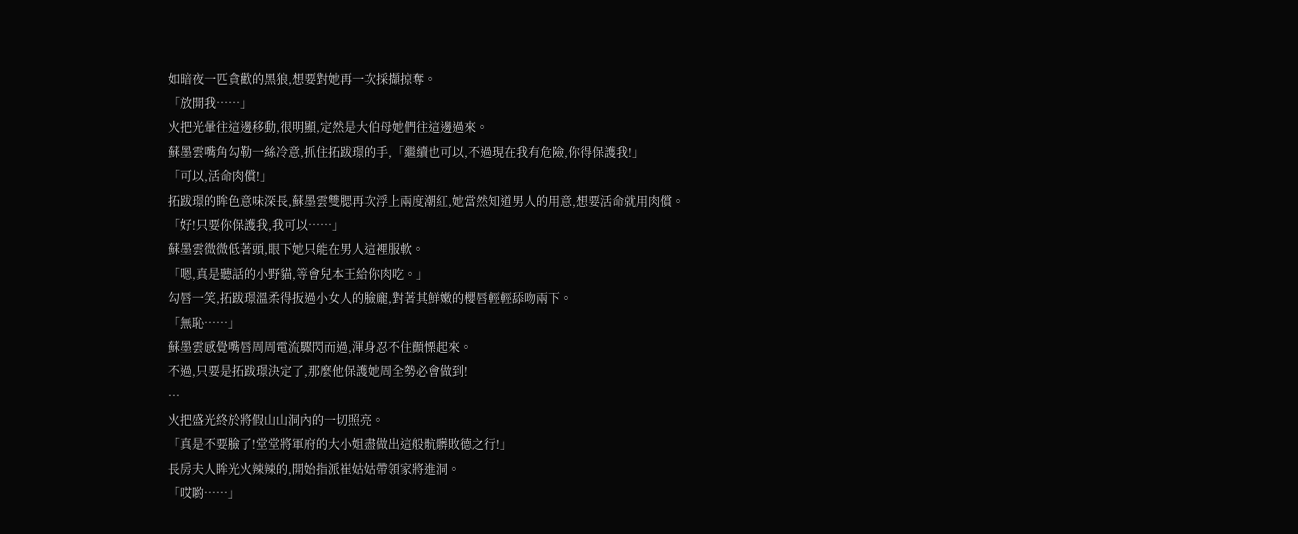如暗夜一匹貪歡的黑狼,想要對她再一次採擷掠奪。
「放開我……」
火把光暈往這邊移動,很明顯,定然是大伯母她們往這邊過來。
蘇墨雲嘴角勾勒一絲冷意,抓住拓跋璟的手,「繼續也可以,不過現在我有危險,你得保護我!」
「可以,活命肉償!」
拓跋璟的眸色意味深長,蘇墨雲雙腮再次浮上兩度潮紅,她當然知道男人的用意,想要活命就用肉償。
「好!只要你保護我,我可以……」
蘇墨雲微微低著頭,眼下她只能在男人這裡服軟。
「嗯,真是聽話的小野貓,等會兒本王給你肉吃。」
勾唇一笑,拓跋璟溫柔得扳過小女人的臉龐,對著其鮮嫩的櫻唇輕輕舔吻兩下。
「無恥……」
蘇墨雲感覺嘴唇周周電流驟閃而過,渾身忍不住顫慄起來。
不過,只要是拓跋璟決定了,那麼他保護她周全勢必會做到!
…
火把盛光終於將假山山洞內的一切照亮。
「真是不要臉了!堂堂將軍府的大小姐盡做出這般骯髒敗德之行!」
長房夫人眸光火辣辣的,開始指派崔姑姑帶領家將進洞。
「哎喲……」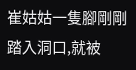崔姑姑一隻腳剛剛踏入洞口,就被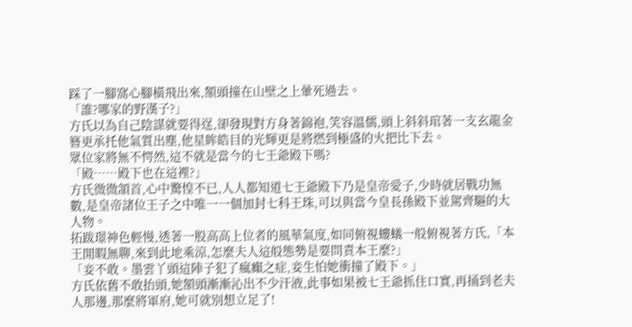踩了一腳窩心腳橫飛出來,額頭撞在山壁之上暈死過去。
「誰?哪家的野漢子?」
方氏以為自己陰謀就要得逞,卻發現對方身著錦袍,笑容溫儒,頭上斜斜琯著一支玄龍金簪更承托他氣質出塵,他星眸皓目的光輝更是將燃到極盛的火把比下去。
眾位家將無不愕然,這不就是當今的七王爺殿下嗎?
「殿……殿下也在這裡?」
方氏微微頷首,心中驚惶不已,人人都知道七王爺殿下乃是皇帝愛子,少時就居戰功無數,是皇帝諸位王子之中唯一一個加封七科王珠,可以與當今皇長孫殿下並駕齊驅的大人物。
拓跋璟神色輕慢,透著一股高高上位者的風華氣度,如同俯視螻蟻一般俯視著方氏,「本王閒暇無聊,來到此地乘涼,怎麼夫人這般態勢是要問責本王麼?」
「妾不敢。墨雲丫頭這陣子犯了瘋癲之症,妾生怕她衝撞了殿下。」
方氏依舊不敢抬頭,她額頭漸漸沁出不少汗液,此事如果被七王爺抓住口實,再捅到老夫人那邊,那麼將軍府,她可就別想立足了!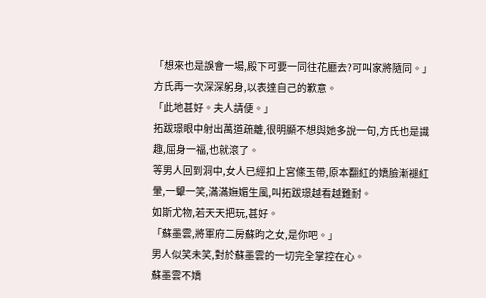「想來也是誤會一場,殿下可要一同往花廳去?可叫家將隨同。」
方氏再一次深深躬身,以表達自己的歉意。
「此地甚好。夫人請便。」
拓跋璟眼中射出萬道疏離,很明顯不想與她多說一句,方氏也是識趣,屈身一福,也就滾了。
等男人回到洞中,女人已經扣上宮絛玉帶,原本翻紅的嬌臉漸褪紅暈,一顰一笑,滿滿嫵媚生風,叫拓跋璟越看越難耐。
如斯尤物,若天天把玩,甚好。
「蘇墨雲,將軍府二房蘇昀之女,是你吧。」
男人似笑未笑,對於蘇墨雲的一切完全掌控在心。
蘇墨雲不嬌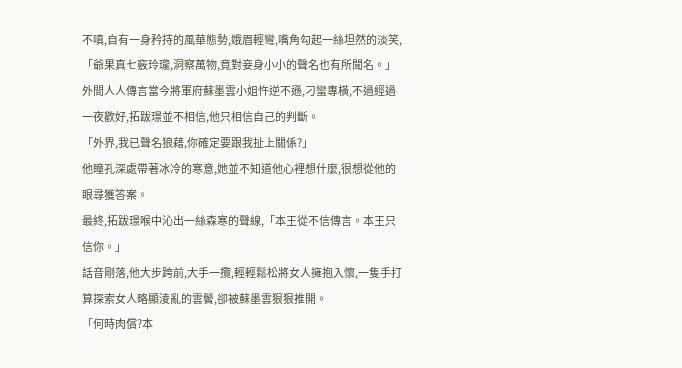不嗔,自有一身矜持的風華態勢,娥眉輕彎,嘴角勾起一絲坦然的淡笑,「爺果真七竅玲瓏,洞察萬物,竟對妾身小小的聲名也有所聞名。」
外間人人傳言當今將軍府蘇墨雲小姐忤逆不遜,刁蠻專橫,不過經過一夜歡好,拓跋璟並不相信,他只相信自己的判斷。
「外界,我已聲名狼藉,你確定要跟我扯上關係?」
他瞳孔深處帶著冰冷的寒意,她並不知道他心裡想什麼,很想從他的眼尋獲答案。
最終,拓跋璟喉中沁出一絲森寒的聲線,「本王從不信傳言。本王只信你。」
話音剛落,他大步跨前,大手一攬,輕輕鬆松將女人擁抱入懷,一隻手打算探索女人略顯淩亂的雲鬢,卻被蘇墨雲狠狠推開。
「何時肉償?本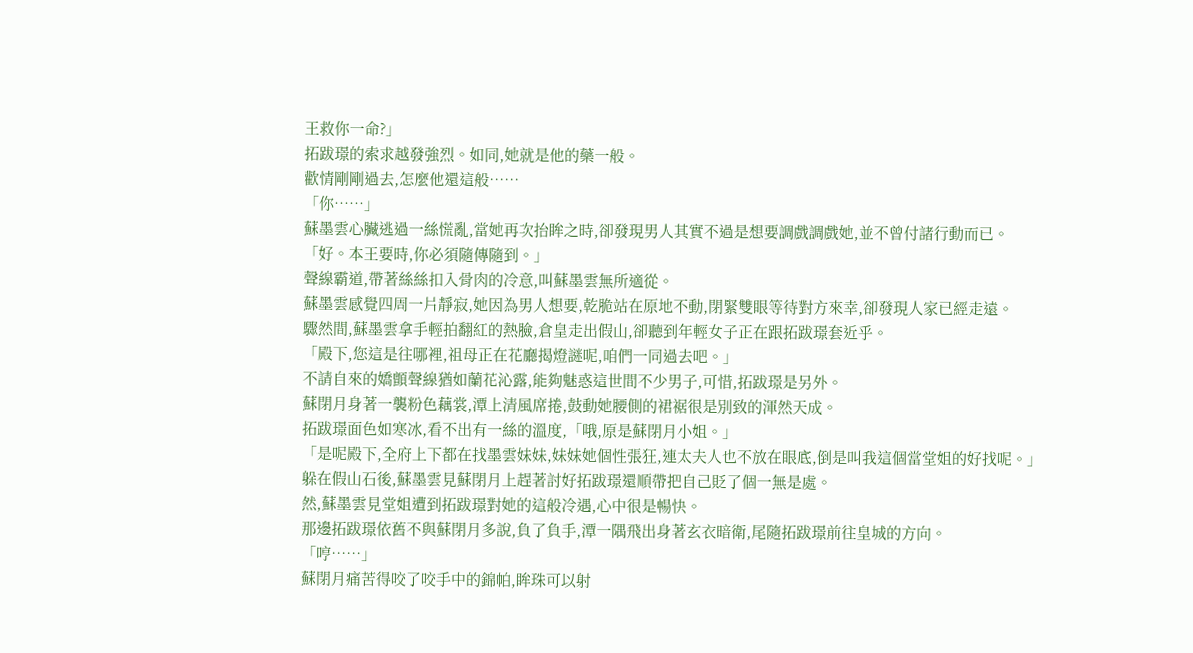王救你一命?」
拓跋璟的索求越發強烈。如同,她就是他的藥一般。
歡情剛剛過去,怎麼他還這般……
「你……」
蘇墨雲心臟逃過一絲慌亂,當她再次抬眸之時,卻發現男人其實不過是想要調戲調戲她,並不曾付諸行動而已。
「好。本王要時,你必須隨傳隨到。」
聲線霸道,帶著絲絲扣入骨肉的冷意,叫蘇墨雲無所適從。
蘇墨雲感覺四周一片靜寂,她因為男人想要,乾脆站在原地不動,閉緊雙眼等待對方來幸,卻發現人家已經走遠。
驟然間,蘇墨雲拿手輕拍翻紅的熱臉,倉皇走出假山,卻聽到年輕女子正在跟拓跋璟套近乎。
「殿下,您這是往哪裡,祖母正在花廳揭燈謎呢,咱們一同過去吧。」
不請自來的嬌顫聲線猶如蘭花沁露,能夠魅惑這世間不少男子,可惜,拓跋璟是另外。
蘇閉月身著一襲粉色藕裳,潭上清風席捲,鼓動她腰側的裙裾很是別致的渾然天成。
拓跋璟面色如寒冰,看不出有一絲的溫度,「哦,原是蘇閉月小姐。」
「是呢殿下,全府上下都在找墨雲妹妹,妹妹她個性張狂,連太夫人也不放在眼底,倒是叫我這個當堂姐的好找呢。」
躲在假山石後,蘇墨雲見蘇閉月上趕著討好拓跋璟還順帶把自己貶了個一無是處。
然,蘇墨雲見堂姐遭到拓跋璟對她的這般冷遇,心中很是暢快。
那邊拓跋璟依舊不與蘇閉月多說,負了負手,潭一隅飛出身著玄衣暗衛,尾隨拓跋璟前往皇城的方向。
「哼……」
蘇閉月痛苦得咬了咬手中的錦帕,眸珠可以射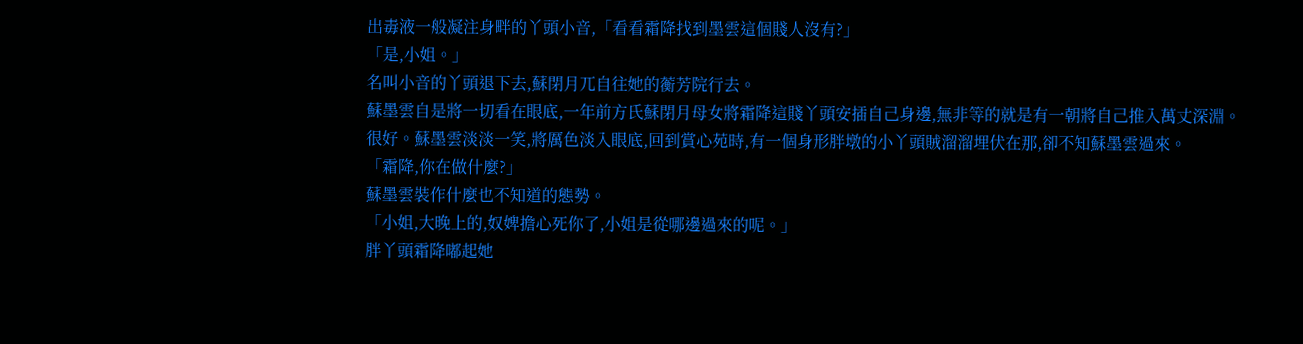出毒液一般凝注身畔的丫頭小音,「看看霜降找到墨雲這個賤人沒有?」
「是,小姐。」
名叫小音的丫頭退下去,蘇閉月兀自往她的蘅芳院行去。
蘇墨雲自是將一切看在眼底,一年前方氏蘇閉月母女將霜降這賤丫頭安插自己身邊,無非等的就是有一朝將自己推入萬丈深淵。
很好。蘇墨雲淡淡一笑,將厲色淡入眼底,回到賞心苑時,有一個身形胖墩的小丫頭賊溜溜埋伏在那,卻不知蘇墨雲過來。
「霜降,你在做什麼?」
蘇墨雲裝作什麼也不知道的態勢。
「小姐,大晚上的,奴婢擔心死你了,小姐是從哪邊過來的呢。」
胖丫頭霜降嘟起她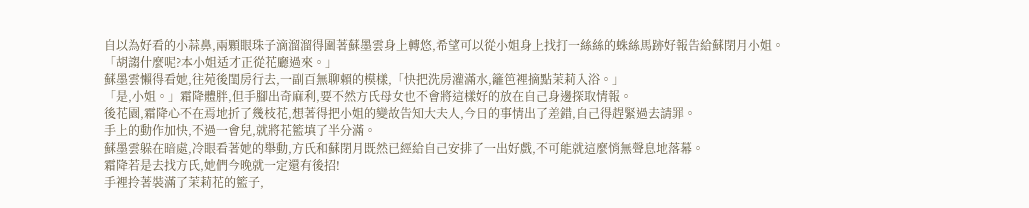自以為好看的小蒜鼻,兩顆眼珠子滴溜溜得圍著蘇墨雲身上轉悠,希望可以從小姐身上找打一絲絲的蛛絲馬跡好報告給蘇閉月小姐。
「胡謅什麼呢?本小姐适才正從花廳過來。」
蘇墨雲懶得看她,往苑後閨房行去,一副百無聊賴的模樣,「快把洗房灌滿水,籬笆裡摘點茉莉入浴。」
「是,小姐。」霜降體胖,但手腳出奇麻利,要不然方氏母女也不會將這樣好的放在自己身邊探取情報。
後花園,霜降心不在焉地折了幾枝花,想著得把小姐的變故告知大夫人,今日的事情出了差錯,自己得趕緊過去請罪。
手上的動作加快,不過一會兒,就將花籃填了半分滿。
蘇墨雲躲在暗處,冷眼看著她的舉動,方氏和蘇閉月既然已經給自己安排了一出好戲,不可能就這麼悄無聲息地落幕。
霜降若是去找方氏,她們今晚就一定還有後招!
手裡拎著裝滿了茉莉花的籃子,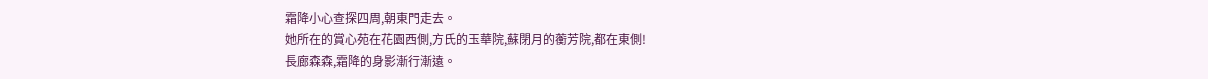霜降小心查探四周,朝東門走去。
她所在的賞心苑在花園西側,方氏的玉華院,蘇閉月的蘅芳院,都在東側!
長廊森森,霜降的身影漸行漸遠。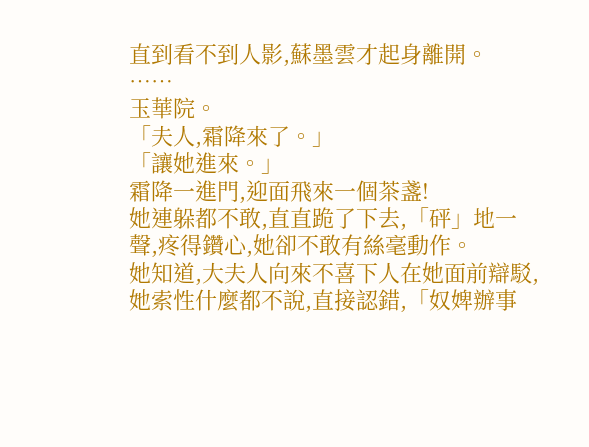直到看不到人影,蘇墨雲才起身離開。
……
玉華院。
「夫人,霜降來了。」
「讓她進來。」
霜降一進門,迎面飛來一個茶盞!
她連躲都不敢,直直跪了下去,「砰」地一聲,疼得鑽心,她卻不敢有絲毫動作。
她知道,大夫人向來不喜下人在她面前辯駁,她索性什麼都不說,直接認錯,「奴婢辦事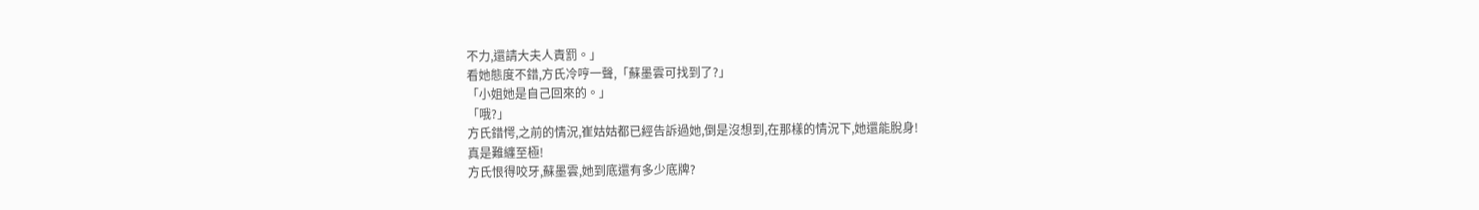不力,還請大夫人責罰。」
看她態度不錯,方氏冷哼一聲,「蘇墨雲可找到了?」
「小姐她是自己回來的。」
「哦?」
方氏錯愕,之前的情況,崔姑姑都已經告訴過她,倒是沒想到,在那樣的情況下,她還能脫身!
真是難纏至極!
方氏恨得咬牙,蘇墨雲,她到底還有多少底牌?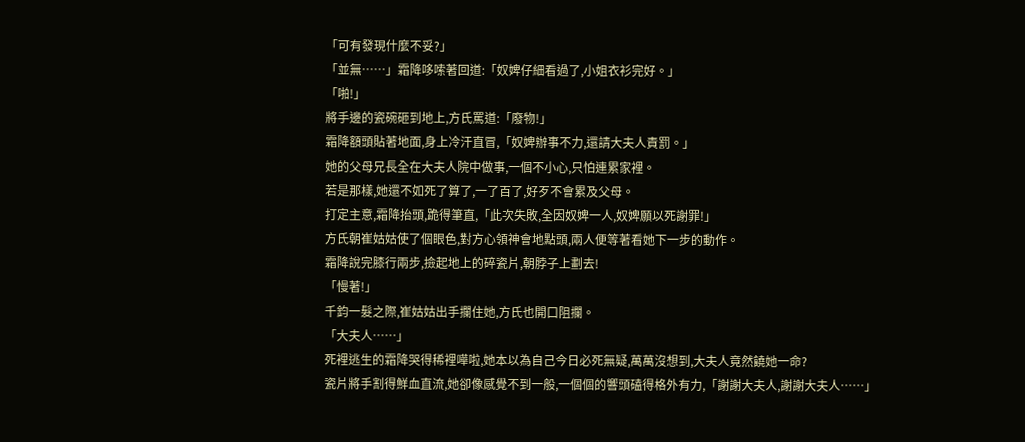「可有發現什麼不妥?」
「並無……」霜降哆嗦著回道:「奴婢仔細看過了,小姐衣衫完好。」
「啪!」
將手邊的瓷碗砸到地上,方氏罵道:「廢物!」
霜降額頭貼著地面,身上冷汗直冒,「奴婢辦事不力,還請大夫人責罰。」
她的父母兄長全在大夫人院中做事,一個不小心,只怕連累家裡。
若是那樣,她還不如死了算了,一了百了,好歹不會累及父母。
打定主意,霜降抬頭,跪得筆直,「此次失敗,全因奴婢一人,奴婢願以死謝罪!」
方氏朝崔姑姑使了個眼色,對方心領神會地點頭,兩人便等著看她下一步的動作。
霜降說完膝行兩步,撿起地上的碎瓷片,朝脖子上劃去!
「慢著!」
千鈞一髮之際,崔姑姑出手攔住她,方氏也開口阻攔。
「大夫人……」
死裡逃生的霜降哭得稀裡嘩啦,她本以為自己今日必死無疑,萬萬沒想到,大夫人竟然饒她一命?
瓷片將手割得鮮血直流,她卻像感覺不到一般,一個個的響頭磕得格外有力,「謝謝大夫人,謝謝大夫人……」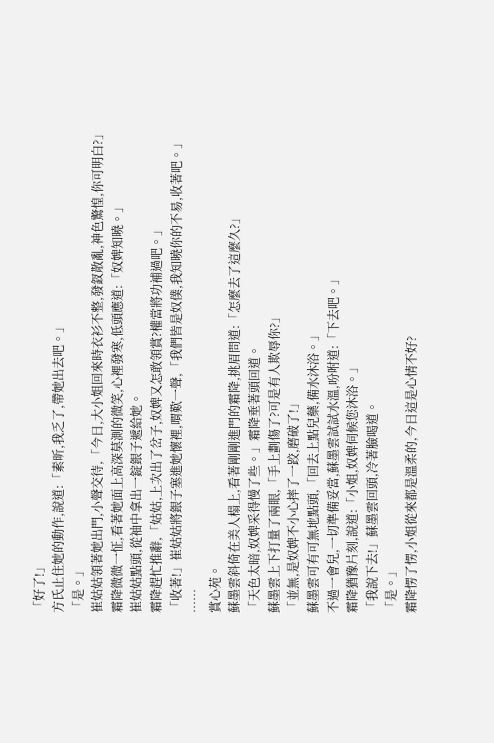「好了!」
方氏止住她的動作,說道:「素昕,我乏了,帶她出去吧。」
「是。」
崔姑姑領著她出門,小聲交待,「今日,大小姐回來時衣衫不整,發釵散亂,神色驚惶,你可明白?」
霜降微微一怔,看著她面上高深莫測的微笑,心裡發寒,低頭應道:「奴婢知曉。」
崔姑姑點頭,從袖中拿出一錠銀子遞給她。
霜降趕忙推辭,「姑姑,上次出了岔子,奴婢又怎敢領賞?權當將功補過吧。」
「收著!」崔姑姑將銀子塞進她懷裡,喟歎一聲,「我們皆是奴僕,我知曉你的不易,收著吧。」
……
賞心苑。
蘇墨雲斜倚在美人榻上,看著剛剛進門的霜降,挑眉問道:「怎麼去了這麼久?」
「天色太暗,奴婢采得慢了些。」霜降垂著頭回道。
蘇墨雲上下打量了兩眼,「手上劃傷了?可是有人欺辱你?」
「並無,是奴婢不小心摔了一跤,磨破了!」
蘇墨雲可有可無地點頭,「回去上點兒藥,備水沐浴。」
不過一會兒,一切準備妥當,蘇墨雲試試水溫,吩咐道:「下去吧。」
霜降猶豫片刻,說道:「小姐,奴婢伺候您沐浴。」
「我說下去!」蘇墨雲回頭,冷著臉喝道。
「是。」
霜降愣了愣,小姐從來都是溫柔的,今日這是心情不好?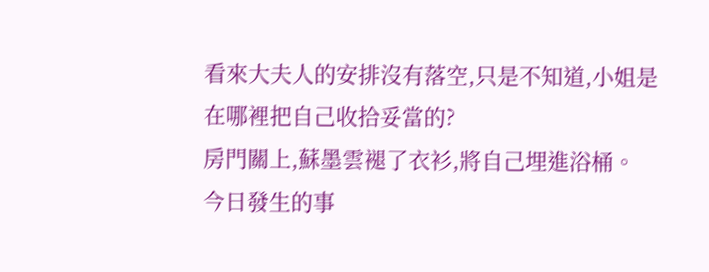看來大夫人的安排沒有落空,只是不知道,小姐是在哪裡把自己收拾妥當的?
房門關上,蘇墨雲褪了衣衫,將自己埋進浴桶。
今日發生的事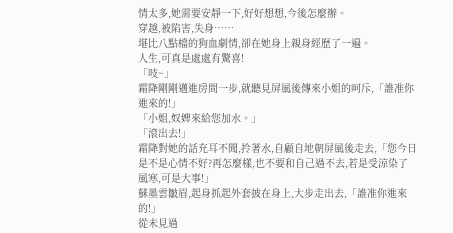情太多,她需要安靜一下,好好想想,今後怎麼辦。
穿越,被陷害,失身……
堪比八點檔的狗血劇情,卻在她身上親身經歷了一遍。
人生,可真是處處有驚喜!
「吱~」
霜降剛剛邁進房間一步,就聽見屏風後傳來小姐的呵斥,「誰准你進來的!」
「小姐,奴婢來給您加水。」
「滾出去!」
霜降對她的話充耳不聞,拎著水,自顧自地朝屏風後走去,「您今日是不是心情不好?再怎麼樣,也不要和自己過不去,若是受涼染了風寒,可是大事!」
蘇墨雲皺眉,起身抓起外套披在身上,大步走出去,「誰准你進來的!」
從未見過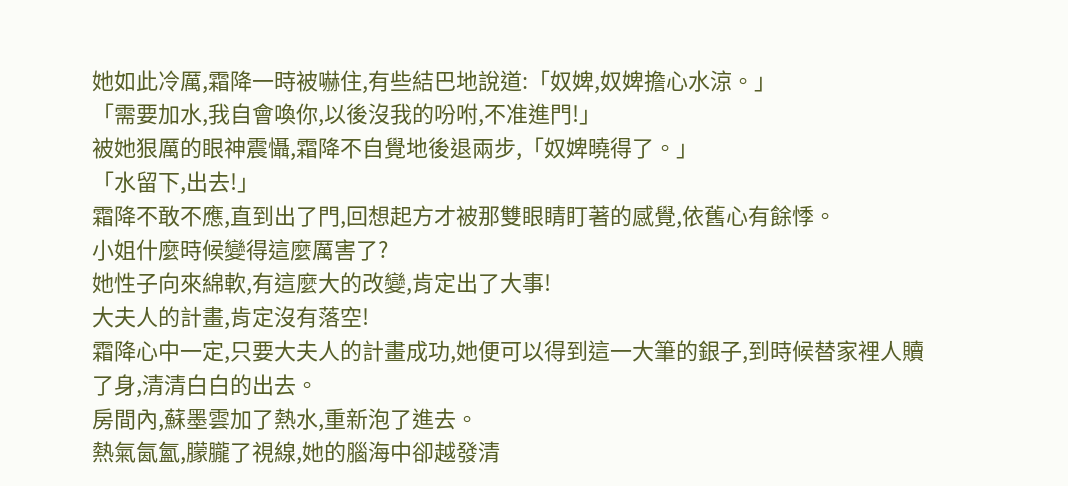她如此冷厲,霜降一時被嚇住,有些結巴地說道:「奴婢,奴婢擔心水涼。」
「需要加水,我自會喚你,以後沒我的吩咐,不准進門!」
被她狠厲的眼神震懾,霜降不自覺地後退兩步,「奴婢曉得了。」
「水留下,出去!」
霜降不敢不應,直到出了門,回想起方才被那雙眼睛盯著的感覺,依舊心有餘悸。
小姐什麼時候變得這麼厲害了?
她性子向來綿軟,有這麼大的改變,肯定出了大事!
大夫人的計畫,肯定沒有落空!
霜降心中一定,只要大夫人的計畫成功,她便可以得到這一大筆的銀子,到時候替家裡人贖了身,清清白白的出去。
房間內,蘇墨雲加了熱水,重新泡了進去。
熱氣氤氳,朦朧了視線,她的腦海中卻越發清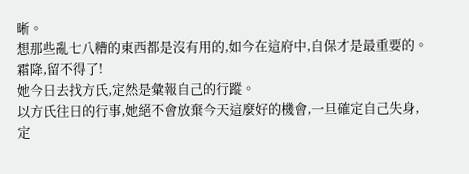晰。
想那些亂七八糟的東西都是沒有用的,如今在這府中,自保才是最重要的。
霜降,留不得了!
她今日去找方氏,定然是彙報自己的行蹤。
以方氏往日的行事,她絕不會放棄今天這麼好的機會,一旦確定自己失身,定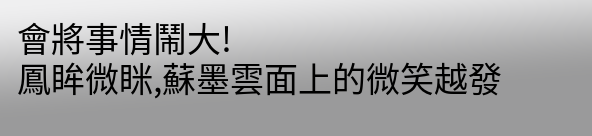會將事情鬧大!
鳳眸微眯,蘇墨雲面上的微笑越發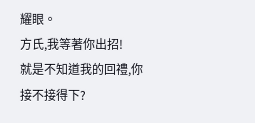耀眼。
方氏,我等著你出招!
就是不知道我的回禮,你接不接得下?